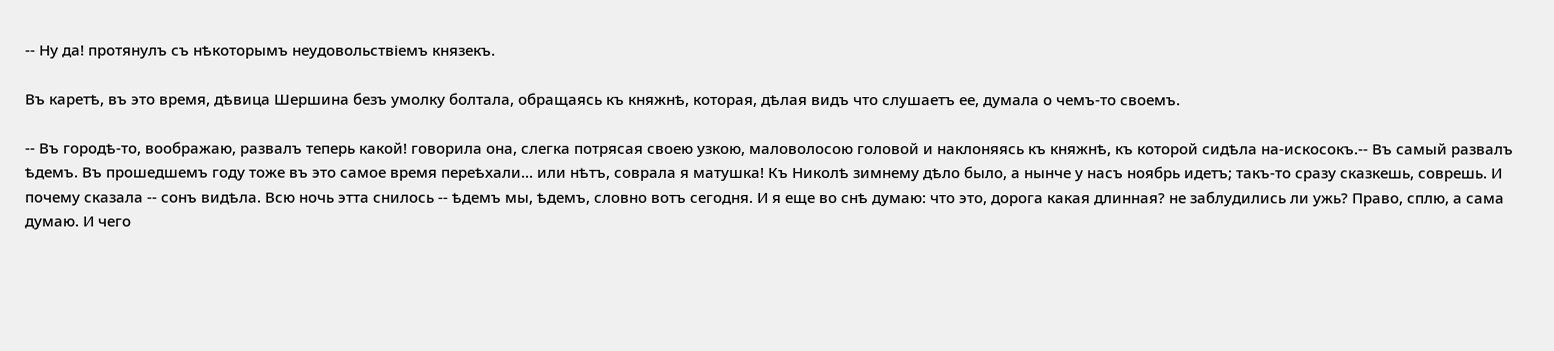-- Ну да! протянулъ съ нѣкоторымъ неудовольствіемъ князекъ.

Въ каретѣ, въ это время, дѣвица Шершина безъ умолку болтала, обращаясь къ княжнѣ, которая, дѣлая видъ что слушаетъ ее, думала о чемъ-то своемъ.

-- Въ городѣ-то, воображаю, развалъ теперь какой! говорила она, слегка потрясая своею узкою, маловолосою головой и наклоняясь къ княжнѣ, къ которой сидѣла на-искосокъ.-- Въ самый развалъ ѣдемъ. Въ прошедшемъ году тоже въ это самое время переѣхали... или нѣтъ, соврала я матушка! Къ Николѣ зимнему дѣло было, а нынче у насъ ноябрь идетъ; такъ-то сразу сказкешь, соврешь. И почему сказала -- сонъ видѣла. Всю ночь этта снилось -- ѣдемъ мы, ѣдемъ, словно вотъ сегодня. И я еще во снѣ думаю: что это, дорога какая длинная? не заблудились ли ужь? Право, сплю, а сама думаю. И чего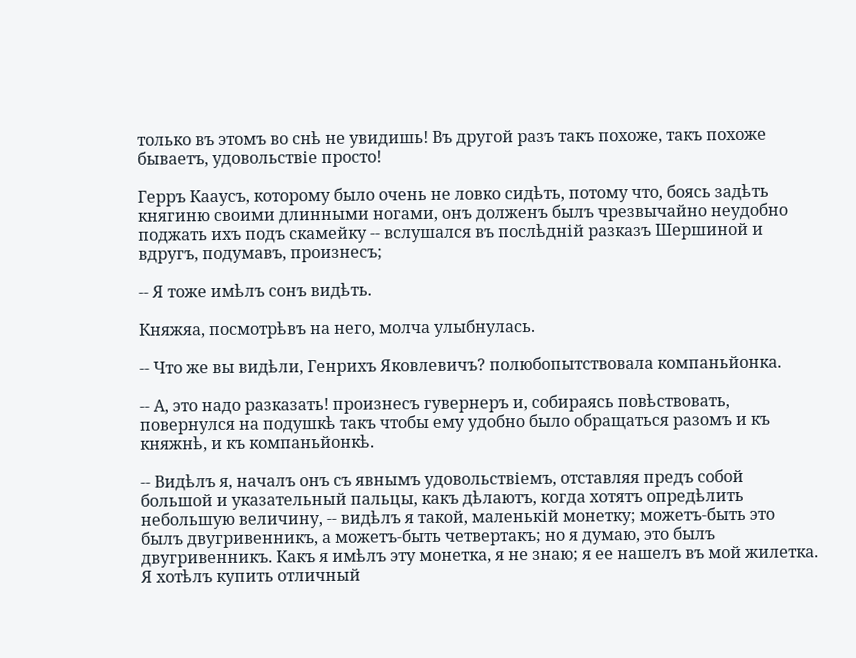только въ этомъ во снѣ не увидишь! Въ другой разъ такъ похоже, такъ похоже бываетъ, удовольствіе просто!

Герръ Кааусъ, которому было очень не ловко сидѣть, потому что, боясь задѣть княгиню своими длинными ногами, онъ долженъ былъ чрезвычайно неудобно поджать ихъ подъ скамейку -- вслушался въ послѣдній разказъ Шершиной и вдругъ, подумавъ, произнесъ;

-- Я тоже имѣлъ сонъ видѣть.

Княжяа, посмотрѣвъ на него, молча улыбнулась.

-- Что же вы видѣли, Генрихъ Яковлевичъ? полюбопытствовала компаньйонка.

-- А, это надо разказать! произнесъ гувернеръ и, собираясь повѣствовать, повернулся на подушкѣ такъ чтобы ему удобно было обращаться разомъ и къ княжнѣ, и къ компаньйонкѣ.

-- Видѣлъ я, началъ онъ съ явнымъ удовольствіемъ, отставляя предъ собой большой и указательный пальцы, какъ дѣлаютъ, когда хотятъ опредѣлить небольшую величину, -- видѣлъ я такой, маленькій монетку; можетъ-быть это былъ двугривенникъ, а можетъ-быть четвертакъ; но я думаю, это былъ двугривенникъ. Какъ я имѣлъ эту монетка, я не знаю; я ее нашелъ въ мой жилетка. Я хотѣлъ купить отличный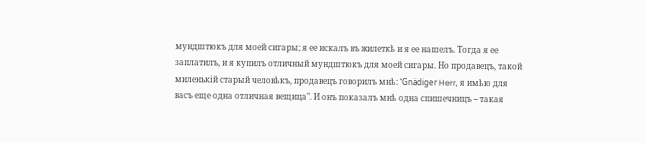мундштюкъ для моей сигары; я ее искалъ въ жилеткѣ и я ее нашелъ. Тогда я ее заплатилъ, и я купилъ отличный мундштюкъ для моей сигары. Но продавецъ, такой миленькій старый человѣкъ, продавецъ говорилъ мнѣ: "Gnädiger Herr, я имѣю для васъ еще одна отличная вещица". И онъ показалъ мнѣ одна спишечницъ -- такая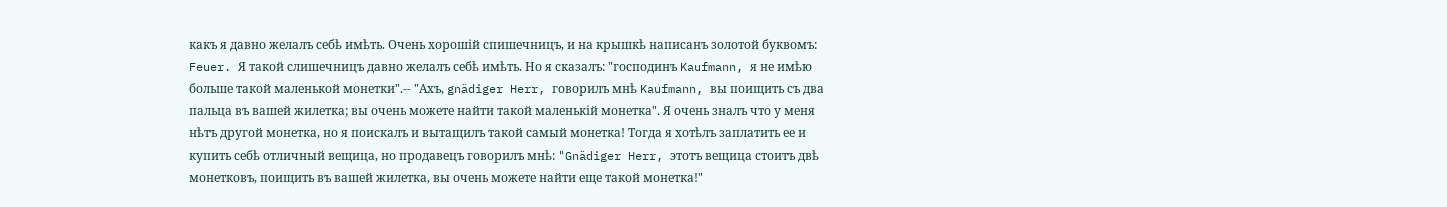какъ я давно желалъ себѣ имѣть. Очень хорошій спишечницъ, и на крышкѣ написанъ золотой буквомъ: Feuer. Я такой слишечницъ давно желалъ себѣ имѣть. Но я сказалъ: "господинъ Kaufmann, я не имѣю больше такой маленькой монетки".-- "Ахъ, gnädiger Herr, говорилъ мнѣ Kaufmann, вы поищить съ два пальца въ вашей жилетка; вы очень можете найти такой маленькій монетка". Я очень зналъ что у меня нѣтъ другой монетка, но я поискалъ и вытащилъ такой самый монетка! Тогда я хотѣлъ заплатить ее и купить себѣ отличный вещица, но продавецъ говорилъ мнѣ: "Gnädiger Herr, этотъ вещица стоитъ двѣ монетковъ, поищить въ вашей жилетка, вы очень можете найти еще такой монетка!"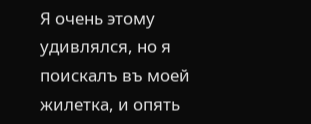Я очень этому удивлялся, но я поискалъ въ моей жилетка, и опять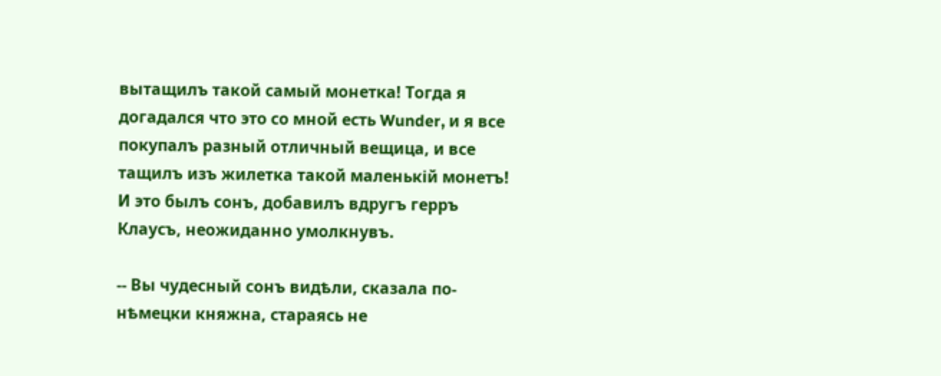вытащилъ такой самый монетка! Тогда я догадался что это со мной есть Wunder, и я все покупалъ разный отличный вещица, и все тащилъ изъ жилетка такой маленькій монетъ! И это былъ сонъ, добавилъ вдругъ герръ Клаусъ, неожиданно умолкнувъ.

-- Вы чудесный сонъ видѣли, сказала по-нѣмецки княжна, стараясь не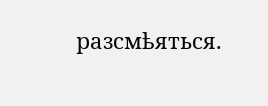разсмѣяться.